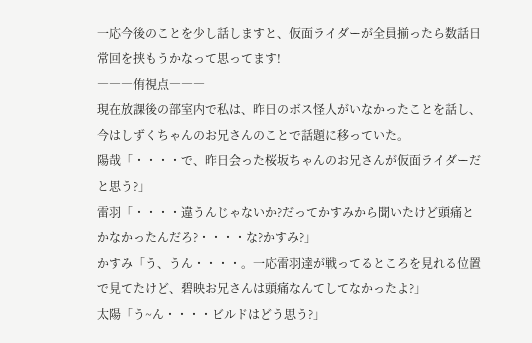一応今後のことを少し話しますと、仮面ライダーが全員揃ったら数話日常回を挟もうかなって思ってます!
―――侑視点―――
現在放課後の部室内で私は、昨日のボス怪人がいなかったことを話し、今はしずくちゃんのお兄さんのことで話題に移っていた。
陽哉「・・・・で、昨日会った桜坂ちゃんのお兄さんが仮面ライダーだと思う?」
雷羽「・・・・違うんじゃないか?だってかすみから聞いたけど頭痛とかなかったんだろ?・・・・な?かすみ?」
かすみ「う、うん・・・・。一応雷羽達が戦ってるところを見れる位置で見てたけど、碧映お兄さんは頭痛なんてしてなかったよ?」
太陽「う~ん・・・・ビルドはどう思う?」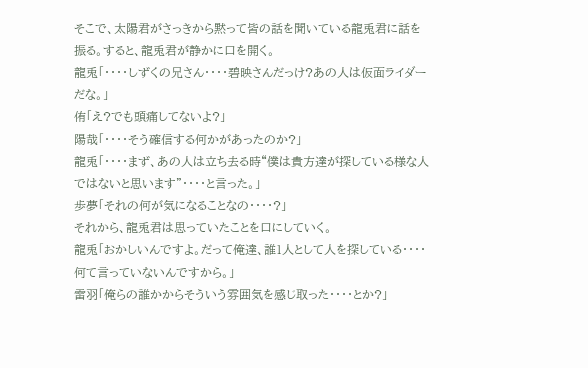そこで、太陽君がさっきから黙って皆の話を聞いている龍兎君に話を振る。すると、龍兎君が静かに口を開く。
龍兎「・・・・しずくの兄さん・・・・碧映さんだっけ?あの人は仮面ライダーだな。」
侑「え?でも頭痛してないよ?」
陽哉「・・・・そう確信する何かがあったのか?」
龍兎「・・・・まず、あの人は立ち去る時“僕は貴方達が探している様な人ではないと思います”・・・・と言った。」
歩夢「それの何が気になることなの・・・・?」
それから、龍兎君は思っていたことを口にしていく。
龍兎「おかしいんですよ。だって俺達、誰1人として人を探している・・・・何て言っていないんですから。」
雷羽「俺らの誰かからそういう雰囲気を感じ取った・・・・とか?」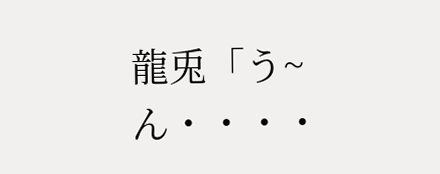龍兎「う~ん・・・・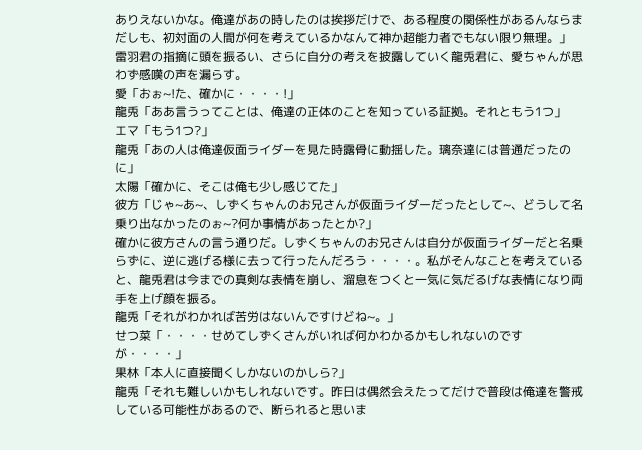ありえないかな。俺達があの時したのは挨拶だけで、ある程度の関係性があるんならまだしも、初対面の人間が何を考えているかなんて神か超能力者でもない限り無理。」
雷羽君の指摘に頭を振るい、さらに自分の考えを披露していく龍兎君に、愛ちゃんが思わず感嘆の声を漏らす。
愛「おぉ~!た、確かに・・・・!」
龍兎「ああ言うってことは、俺達の正体のことを知っている証拠。それともう1つ」
エマ「もう1つ?」
龍兎「あの人は俺達仮面ライダーを見た時露骨に動揺した。璃奈達には普通だったのに」
太陽「確かに、そこは俺も少し感じてた」
彼方「じゃ~あ~、しずくちゃんのお兄さんが仮面ライダーだったとして~、どうして名乗り出なかったのぉ~?何か事情があったとか?」
確かに彼方さんの言う通りだ。しずくちゃんのお兄さんは自分が仮面ライダーだと名乗らずに、逆に逃げる様に去って行ったんだろう・・・・。私がそんなことを考えていると、龍兎君は今までの真剣な表情を崩し、溜息をつくと一気に気だるげな表情になり両手を上げ顔を振る。
龍兎「それがわかれば苦労はないんですけどね~。」
せつ菜「・・・・せめてしずくさんがいれば何かわかるかもしれないのですが・・・・」
果林「本人に直接聞くしかないのかしら?」
龍兎「それも難しいかもしれないです。昨日は偶然会えたってだけで普段は俺達を警戒している可能性があるので、断られると思いま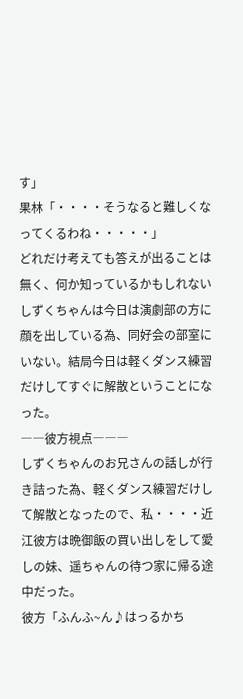す」
果林「・・・・そうなると難しくなってくるわね・・・・・」
どれだけ考えても答えが出ることは無く、何か知っているかもしれないしずくちゃんは今日は演劇部の方に顔を出している為、同好会の部室にいない。結局今日は軽くダンス練習だけしてすぐに解散ということになった。
――彼方視点―――
しずくちゃんのお兄さんの話しが行き詰った為、軽くダンス練習だけして解散となったので、私・・・・近江彼方は晩御飯の買い出しをして愛しの妹、遥ちゃんの待つ家に帰る途中だった。
彼方「ふんふ~ん♪はっるかち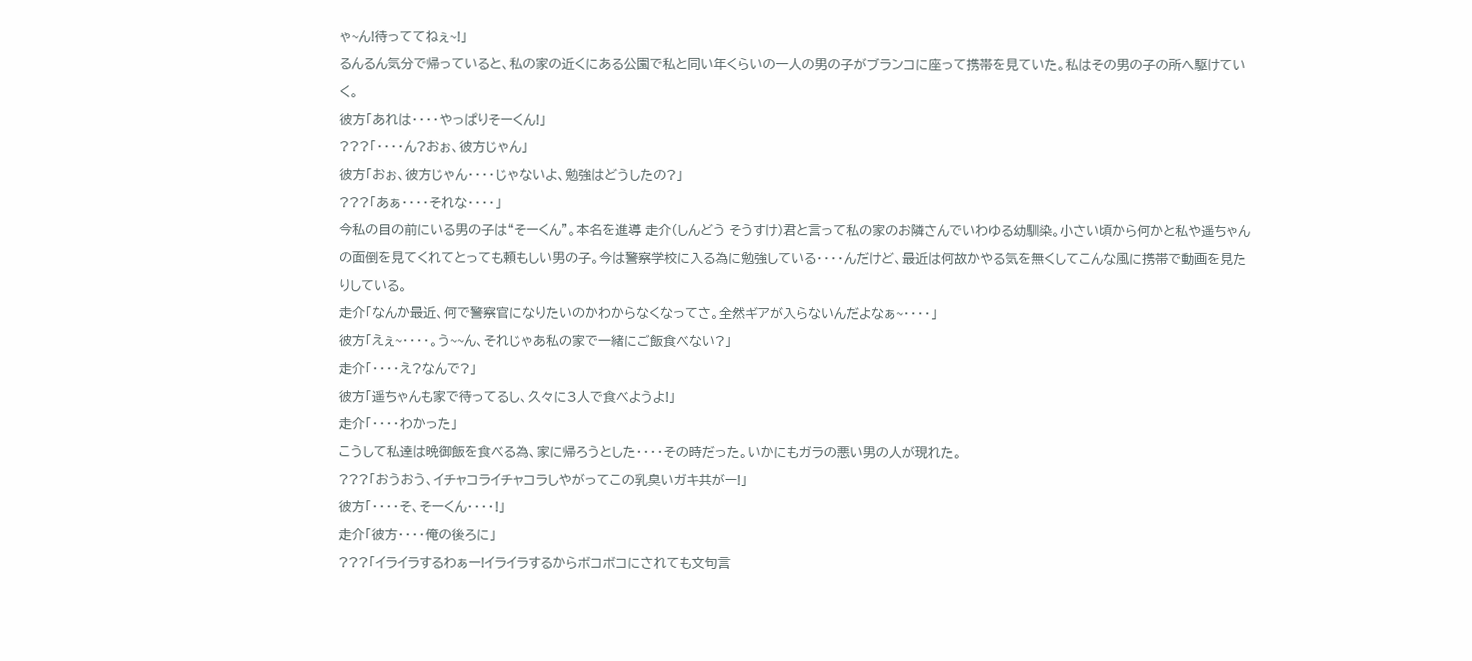ゃ~ん!待っててねぇ~!」
るんるん気分で帰っていると、私の家の近くにある公園で私と同い年くらいの一人の男の子がブランコに座って携帯を見ていた。私はその男の子の所へ駆けていく。
彼方「あれは・・・・やっぱりそーくん!」
???「・・・・ん?おぉ、彼方じゃん」
彼方「おぉ、彼方じゃん・・・・じゃないよ、勉強はどうしたの?」
???「あぁ・・・・それな・・・・」
今私の目の前にいる男の子は“そーくん”。本名を進導 走介(しんどう そうすけ)君と言って私の家のお隣さんでいわゆる幼馴染。小さい頃から何かと私や遥ちゃんの面倒を見てくれてとっても頼もしい男の子。今は警察学校に入る為に勉強している・・・・んだけど、最近は何故かやる気を無くしてこんな風に携帯で動画を見たりしている。
走介「なんか最近、何で警察官になりたいのかわからなくなってさ。全然ギアが入らないんだよなぁ~・・・・」
彼方「えぇ~・・・・。う~~ん、それじゃあ私の家で一緒にご飯食べない?」
走介「・・・・え?なんで?」
彼方「遥ちゃんも家で待ってるし、久々に3人で食べようよ!」
走介「・・・・わかった」
こうして私達は晩御飯を食べる為、家に帰ろうとした・・・・その時だった。いかにもガラの悪い男の人が現れた。
???「おうおう、イチャコライチャコラしやがってこの乳臭いガキ共がー!」
彼方「・・・・そ、そーくん・・・・!」
走介「彼方・・・・俺の後ろに」
???「イライラするわぁー!イライラするからボコボコにされても文句言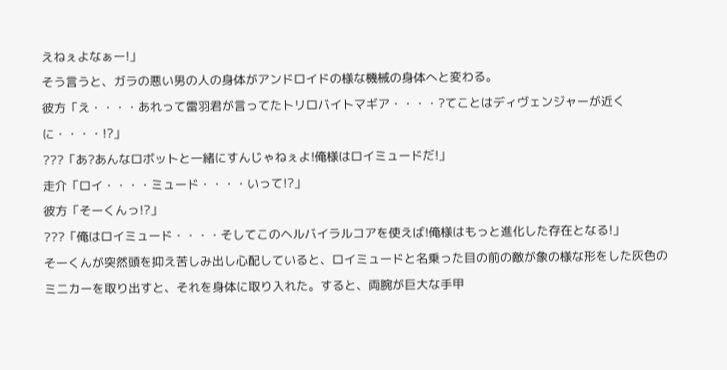えねぇよなぁー!」
そう言うと、ガラの悪い男の人の身体がアンドロイドの様な機械の身体へと変わる。
彼方「え・・・・あれって雷羽君が言ってたトリロバイトマギア・・・・?てことはディヴェンジャーが近くに・・・・!?」
???「あ?あんなロボットと一緒にすんじゃねぇよ!俺様はロイミュードだ!」
走介「ロイ・・・・ミュード・・・・いって!?」
彼方「そーくんっ!?」
???「俺はロイミュード・・・・そしてこのヘルバイラルコアを使えば!俺様はもっと進化した存在となる!」
そーくんが突然頭を抑え苦しみ出し心配していると、ロイミュードと名乗った目の前の敵が象の様な形をした灰色のミニカーを取り出すと、それを身体に取り入れた。すると、両腕が巨大な手甲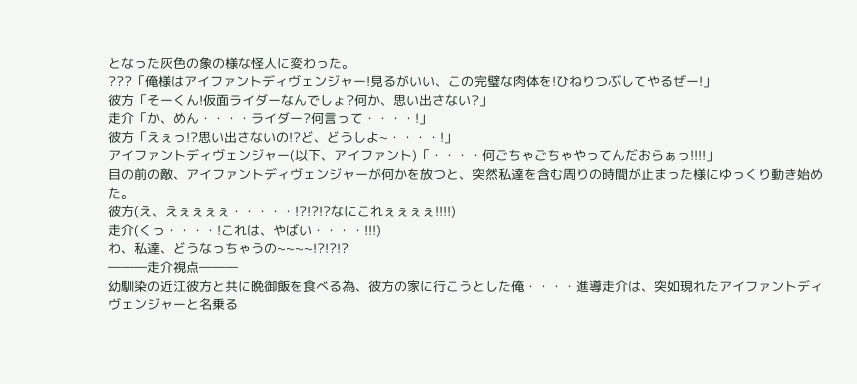となった灰色の象の様な怪人に変わった。
???「俺様はアイファントディヴェンジャー!見るがいい、この完璧な肉体を!ひねりつぶしてやるぜー!」
彼方「そーくん!仮面ライダーなんでしょ?何か、思い出さない?」
走介「か、めん・・・・ライダー?何言って・・・・!」
彼方「えぇっ!?思い出さないの!?ど、どうしよ~・・・・!」
アイファントディヴェンジャー(以下、アイファント)「・・・・何ごちゃごちゃやってんだおらぁっ!!!!」
目の前の敵、アイファントディヴェンジャーが何かを放つと、突然私達を含む周りの時間が止まった様にゆっくり動き始めた。
彼方(え、えぇぇぇぇ・・・・・!?!?!?なにこれぇぇぇぇ!!!!)
走介(くっ・・・・!これは、やばい・・・・!!!)
わ、私達、どうなっちゃうの~~~~!?!?!?
―――走介視点―――
幼馴染の近江彼方と共に晩御飯を食べる為、彼方の家に行こうとした俺・・・・進導走介は、突如現れたアイファントディヴェンジャーと名乗る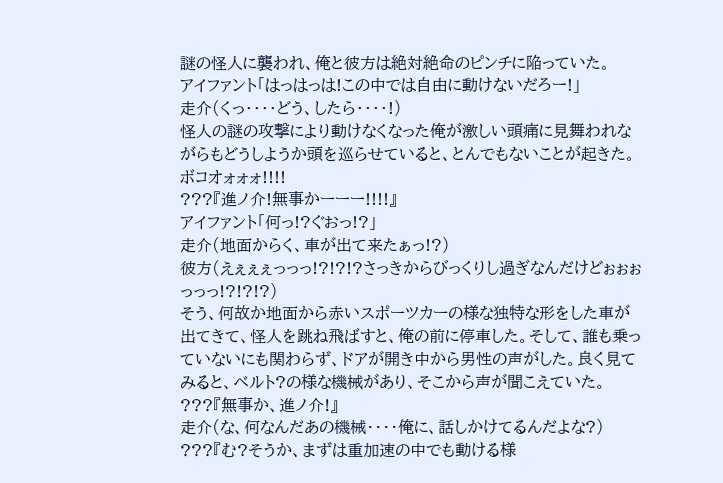謎の怪人に襲われ、俺と彼方は絶対絶命のピンチに陥っていた。
アイファント「はっはっは!この中では自由に動けないだろー!」
走介(くっ・・・・どう、したら・・・・!)
怪人の謎の攻撃により動けなくなった俺が激しい頭痛に見舞われながらもどうしようか頭を巡らせていると、とんでもないことが起きた。
ボコオォォォ!!!!
???『進ノ介!無事かーーー!!!!』
アイファント「何っ!?ぐおっ!?」
走介(地面からく、車が出て来たぁっ!?)
彼方(えぇぇぇっっっ!?!?!?さっきからびっくりし過ぎなんだけどぉぉぉっっっ!?!?!?)
そう、何故か地面から赤いスポーツカーの様な独特な形をした車が出てきて、怪人を跳ね飛ばすと、俺の前に停車した。そして、誰も乗っていないにも関わらず、ドアが開き中から男性の声がした。良く見てみると、ベルト?の様な機械があり、そこから声が聞こえていた。
???『無事か、進ノ介!』
走介(な、何なんだあの機械・・・・俺に、話しかけてるんだよな?)
???『む?そうか、まずは重加速の中でも動ける様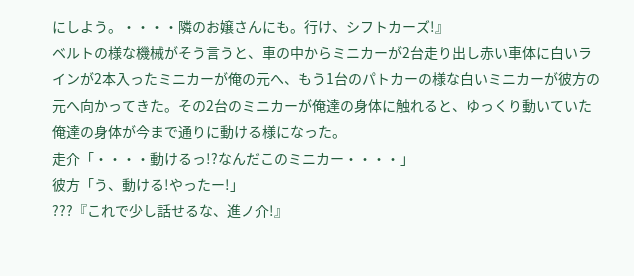にしよう。・・・・隣のお嬢さんにも。行け、シフトカーズ!』
ベルトの様な機械がそう言うと、車の中からミニカーが2台走り出し赤い車体に白いラインが2本入ったミニカーが俺の元へ、もう1台のパトカーの様な白いミニカーが彼方の元へ向かってきた。その2台のミニカーが俺達の身体に触れると、ゆっくり動いていた俺達の身体が今まで通りに動ける様になった。
走介「・・・・動けるっ!?なんだこのミニカー・・・・」
彼方「う、動ける!やったー!」
???『これで少し話せるな、進ノ介!』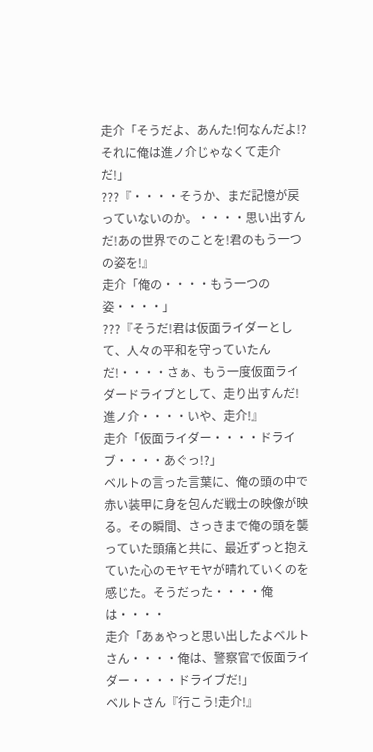走介「そうだよ、あんた!何なんだよ!?それに俺は進ノ介じゃなくて走介だ!」
???『・・・・そうか、まだ記憶が戻っていないのか。・・・・思い出すんだ!あの世界でのことを!君のもう一つの姿を!』
走介「俺の・・・・もう一つの姿・・・・」
???『そうだ!君は仮面ライダーとして、人々の平和を守っていたんだ!・・・・さぁ、もう一度仮面ライダードライブとして、走り出すんだ!進ノ介・・・・いや、走介!』
走介「仮面ライダー・・・・ドライブ・・・・あぐっ!?」
ベルトの言った言葉に、俺の頭の中で赤い装甲に身を包んだ戦士の映像が映る。その瞬間、さっきまで俺の頭を襲っていた頭痛と共に、最近ずっと抱えていた心のモヤモヤが晴れていくのを感じた。そうだった・・・・俺は・・・・
走介「あぁやっと思い出したよベルトさん・・・・俺は、警察官で仮面ライダー・・・・ドライブだ!」
ベルトさん『行こう!走介!』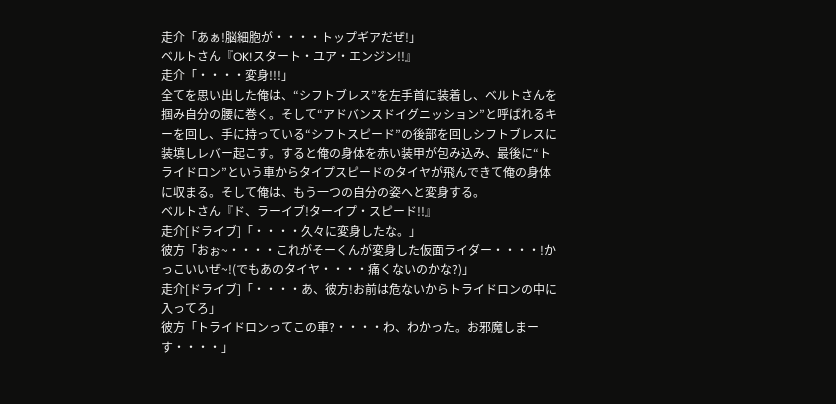走介「あぁ!脳細胞が・・・・トップギアだぜ!」
ベルトさん『OK!スタート・ユア・エンジン!!』
走介「・・・・変身!!!」
全てを思い出した俺は、“シフトブレス”を左手首に装着し、ベルトさんを掴み自分の腰に巻く。そして“アドバンスドイグニッション”と呼ばれるキーを回し、手に持っている“シフトスピード”の後部を回しシフトブレスに装填しレバー起こす。すると俺の身体を赤い装甲が包み込み、最後に“トライドロン”という車からタイプスピードのタイヤが飛んできて俺の身体に収まる。そして俺は、もう一つの自分の姿へと変身する。
ベルトさん『ド、ラーイブ!ターイプ・スピード!!』
走介[ドライブ]「・・・・久々に変身したな。」
彼方「おぉ~・・・・これがそーくんが変身した仮面ライダー・・・・!かっこいいぜ~!(でもあのタイヤ・・・・痛くないのかな?)」
走介[ドライブ]「・・・・あ、彼方!お前は危ないからトライドロンの中に入ってろ」
彼方「トライドロンってこの車?・・・・わ、わかった。お邪魔しまーす・・・・」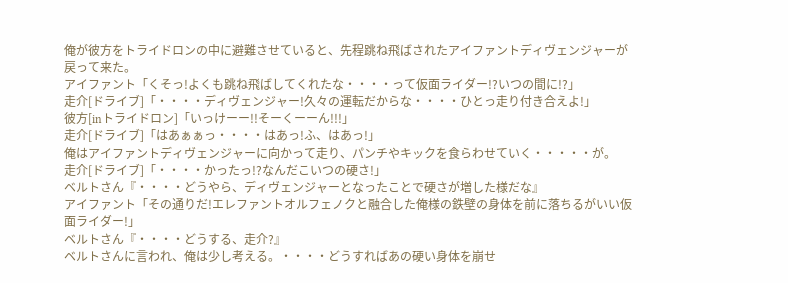俺が彼方をトライドロンの中に避難させていると、先程跳ね飛ばされたアイファントディヴェンジャーが戻って来た。
アイファント「くそっ!よくも跳ね飛ばしてくれたな・・・・って仮面ライダー!?いつの間に!?」
走介[ドライブ]「・・・・ディヴェンジャー!久々の運転だからな・・・・ひとっ走り付き合えよ!」
彼方[inトライドロン]「いっけーー!!そーくーーん!!!」
走介[ドライブ]「はあぁぁっ・・・・はあっ!ふ、はあっ!」
俺はアイファントディヴェンジャーに向かって走り、パンチやキックを食らわせていく・・・・・が。
走介[ドライブ]「・・・・かったっ!?なんだこいつの硬さ!」
ベルトさん『・・・・どうやら、ディヴェンジャーとなったことで硬さが増した様だな』
アイファント「その通りだ!エレファントオルフェノクと融合した俺様の鉄壁の身体を前に落ちるがいい仮面ライダー!」
ベルトさん『・・・・どうする、走介?』
ベルトさんに言われ、俺は少し考える。・・・・どうすればあの硬い身体を崩せ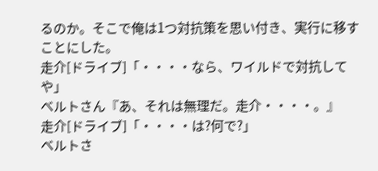るのか。そこで俺は1つ対抗策を思い付き、実行に移すことにした。
走介[ドライブ]「・・・・なら、ワイルドで対抗してや」
ベルトさん『あ、それは無理だ。走介・・・・。』
走介[ドライブ]「・・・・は?何で?」
ベルトさ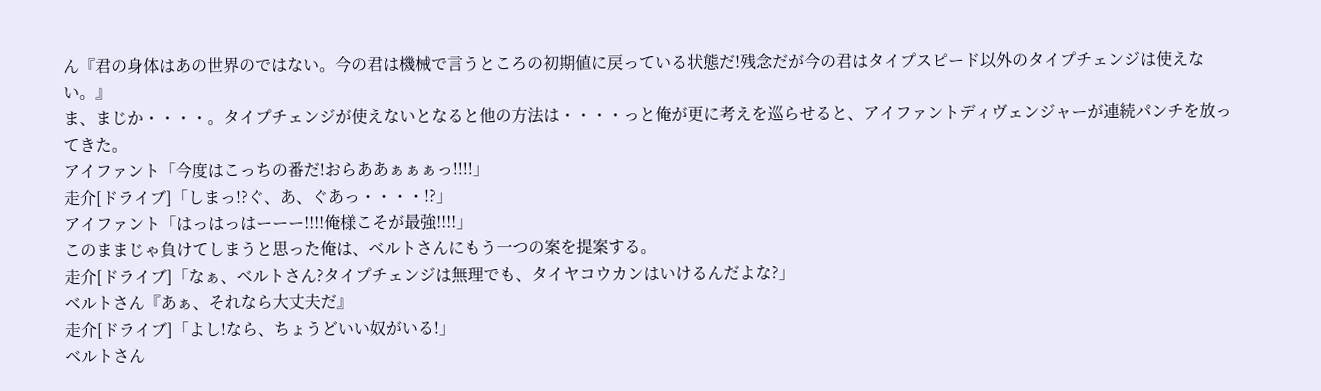ん『君の身体はあの世界のではない。今の君は機械で言うところの初期値に戻っている状態だ!残念だが今の君はタイプスピード以外のタイプチェンジは使えない。』
ま、まじか・・・・。タイプチェンジが使えないとなると他の方法は・・・・っと俺が更に考えを巡らせると、アイファントディヴェンジャーが連続パンチを放ってきた。
アイファント「今度はこっちの番だ!おらああぁぁぁっ!!!!」
走介[ドライブ]「しまっ!?ぐ、あ、ぐあっ・・・・!?」
アイファント「はっはっはーーー!!!!俺様こそが最強!!!!」
このままじゃ負けてしまうと思った俺は、ベルトさんにもう一つの案を提案する。
走介[ドライブ]「なぁ、ベルトさん?タイプチェンジは無理でも、タイヤコウカンはいけるんだよな?」
ベルトさん『あぁ、それなら大丈夫だ』
走介[ドライブ]「よし!なら、ちょうどいい奴がいる!」
ベルトさん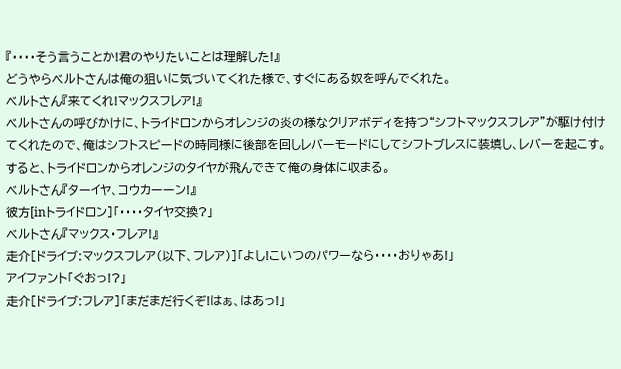『・・・・そう言うことか!君のやりたいことは理解した!』
どうやらベルトさんは俺の狙いに気づいてくれた様で、すぐにある奴を呼んでくれた。
ベルトさん『来てくれ!マックスフレア!』
ベルトさんの呼びかけに、トライドロンからオレンジの炎の様なクリアボディを持つ“シフトマックスフレア”が駆け付けてくれたので、俺はシフトスピードの時同様に後部を回しレバーモードにしてシフトブレスに装填し、レバーを起こす。すると、トライドロンからオレンジのタイヤが飛んできて俺の身体に収まる。
ベルトさん『ターイヤ、コウカーーン!』
彼方[inトライドロン]「・・・・タイヤ交換?」
ベルトさん『マックス・フレア!』
走介[ドライブ:マックスフレア(以下、フレア)]「よし!こいつのパワーなら・・・・おりゃあ!」
アイファント「ぐおっ!?」
走介[ドライブ:フレア]「まだまだ行くぞ!はぁ、はあっ!」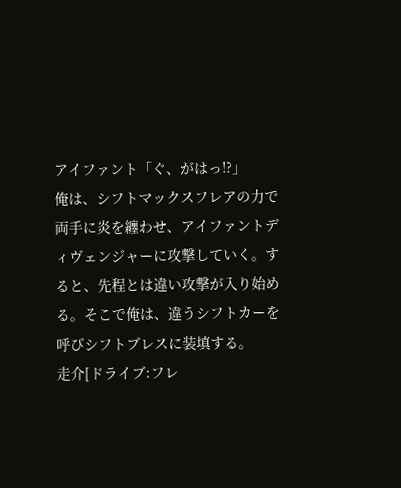アイファント「ぐ、がはっ!?」
俺は、シフトマックスフレアの力で両手に炎を纏わせ、アイファントディヴェンジャーに攻撃していく。すると、先程とは違い攻撃が入り始める。そこで俺は、違うシフトカーを呼びシフトブレスに装填する。
走介[ドライブ:フレ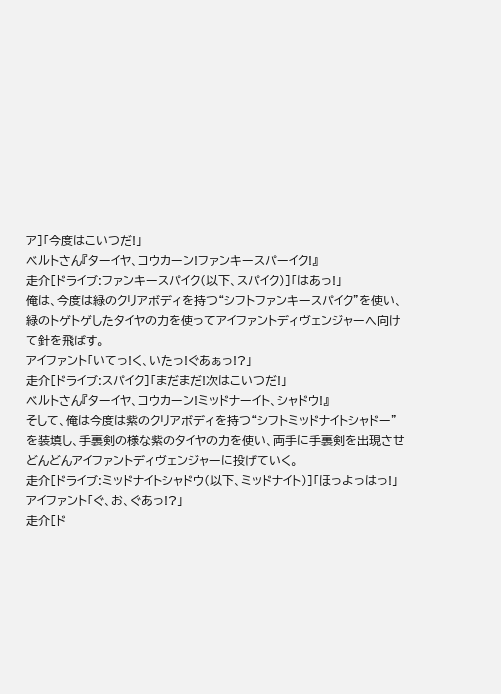ア]「今度はこいつだ!」
ベルトさん『ターイヤ、コウカーン!ファンキースパーイク!』
走介[ドライブ:ファンキースパイク(以下、スパイク)]「はあっ!」
俺は、今度は緑のクリアボディを持つ“シフトファンキースパイク”を使い、緑のトゲトゲしたタイヤの力を使ってアイファントディヴェンジャーへ向けて針を飛ばす。
アイファント「いてっ!く、いたっ!ぐあぁっ!?」
走介[ドライブ:スパイク]「まだまだ!次はこいつだ!」
ベルトさん『ターイヤ、コウカーン!ミッドナーイト、シャドウ!』
そして、俺は今度は紫のクリアボディを持つ“シフトミッドナイトシャドー”を装填し、手裏剣の様な紫のタイヤの力を使い、両手に手裏剣を出現させどんどんアイファントディヴェンジャーに投げていく。
走介[ドライブ:ミッドナイトシャドウ(以下、ミッドナイト)]「ほっよっはっ!」
アイファント「ぐ、お、ぐあっ!?」
走介[ド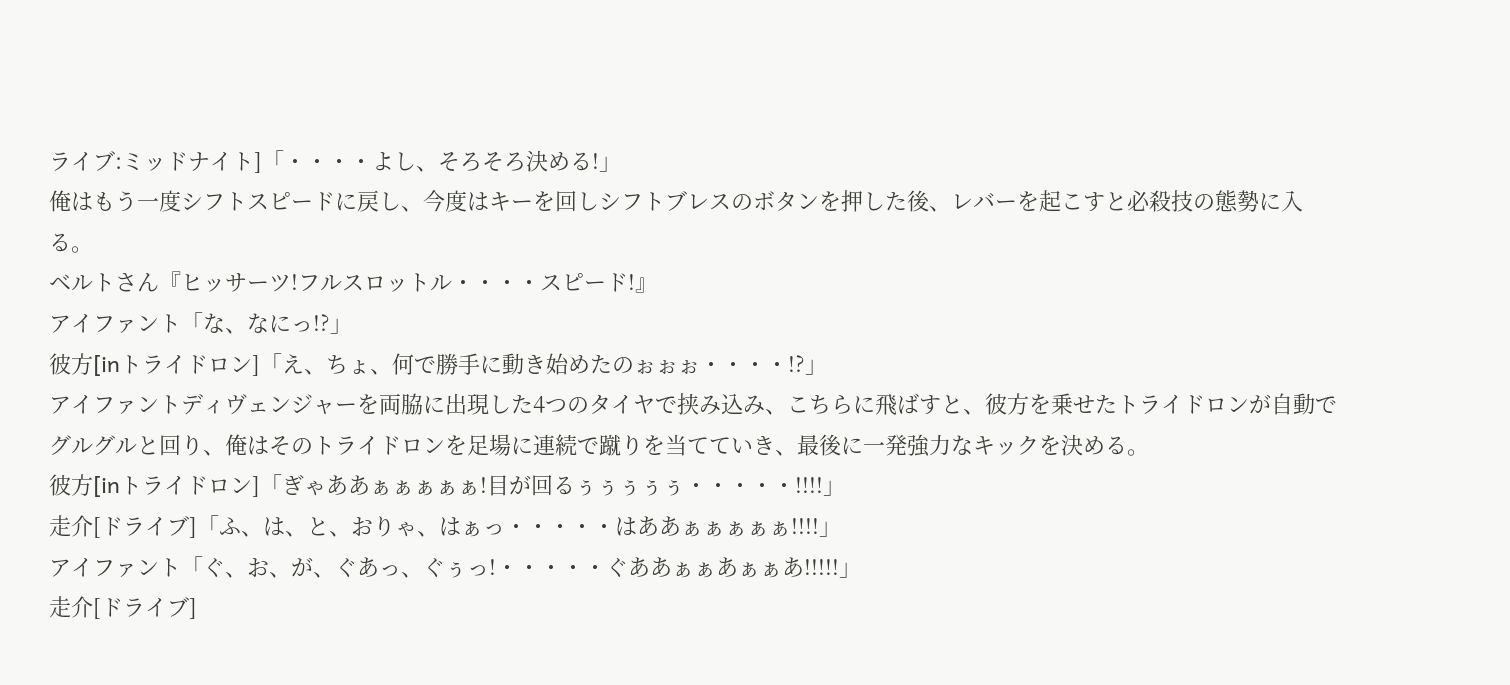ライブ:ミッドナイト]「・・・・よし、そろそろ決める!」
俺はもう一度シフトスピードに戻し、今度はキーを回しシフトブレスのボタンを押した後、レバーを起こすと必殺技の態勢に入る。
ベルトさん『ヒッサーツ!フルスロットル・・・・スピード!』
アイファント「な、なにっ!?」
彼方[inトライドロン]「え、ちょ、何で勝手に動き始めたのぉぉぉ・・・・!?」
アイファントディヴェンジャーを両脇に出現した4つのタイヤで挟み込み、こちらに飛ばすと、彼方を乗せたトライドロンが自動でグルグルと回り、俺はそのトライドロンを足場に連続で蹴りを当てていき、最後に一発強力なキックを決める。
彼方[inトライドロン]「ぎゃああぁぁぁぁぁ!目が回るぅぅぅぅぅ・・・・・!!!!」
走介[ドライブ]「ふ、は、と、おりゃ、はぁっ・・・・・はああぁぁぁぁぁ!!!!」
アイファント「ぐ、お、が、ぐあっ、ぐぅっ!・・・・・ぐああぁぁあぁぁあ!!!!!」
走介[ドライブ]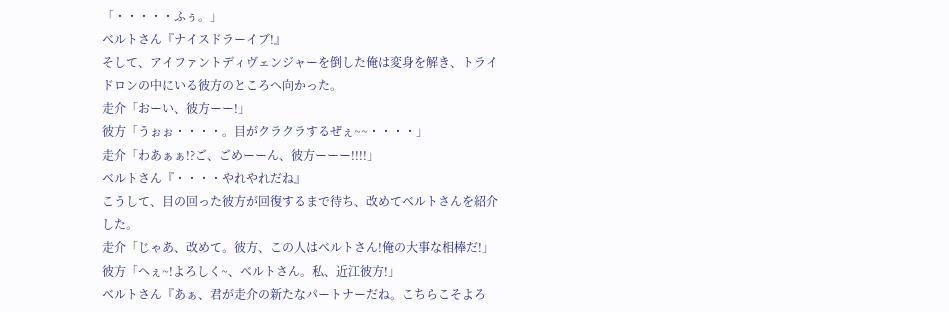「・・・・・ふぅ。」
ベルトさん『ナイスドラーイブ!』
そして、アイファントディヴェンジャーを倒した俺は変身を解き、トライドロンの中にいる彼方のところへ向かった。
走介「おーい、彼方ーー!」
彼方「うぉぉ・・・・。目がクラクラするぜぇ~~・・・・」
走介「わあぁぁ!?ご、ごめーーん、彼方ーーー!!!!」
ベルトさん『・・・・やれやれだね』
こうして、目の回った彼方が回復するまで待ち、改めてベルトさんを紹介した。
走介「じゃあ、改めて。彼方、この人はベルトさん!俺の大事な相棒だ!」
彼方「へぇ~!よろしく~、ベルトさん。私、近江彼方!」
ベルトさん『あぁ、君が走介の新たなパートナーだね。こちらこそよろ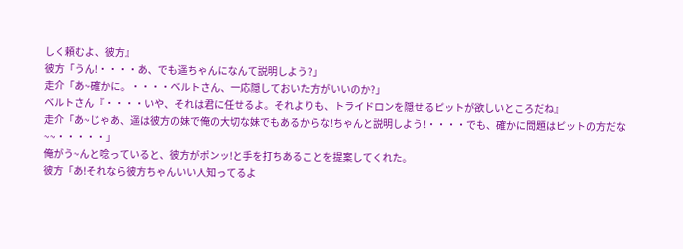しく頼むよ、彼方』
彼方「うん!・・・・あ、でも遥ちゃんになんて説明しよう?」
走介「あ~確かに。・・・・ベルトさん、一応隠しておいた方がいいのか?」
ベルトさん『・・・・いや、それは君に任せるよ。それよりも、トライドロンを隠せるピットが欲しいところだね』
走介「あ~じゃあ、遥は彼方の妹で俺の大切な妹でもあるからな!ちゃんと説明しよう!・・・・でも、確かに問題はピットの方だな~~・・・・・」
俺がう~んと唸っていると、彼方がポンッ!と手を打ちあることを提案してくれた。
彼方「あ!それなら彼方ちゃんいい人知ってるよ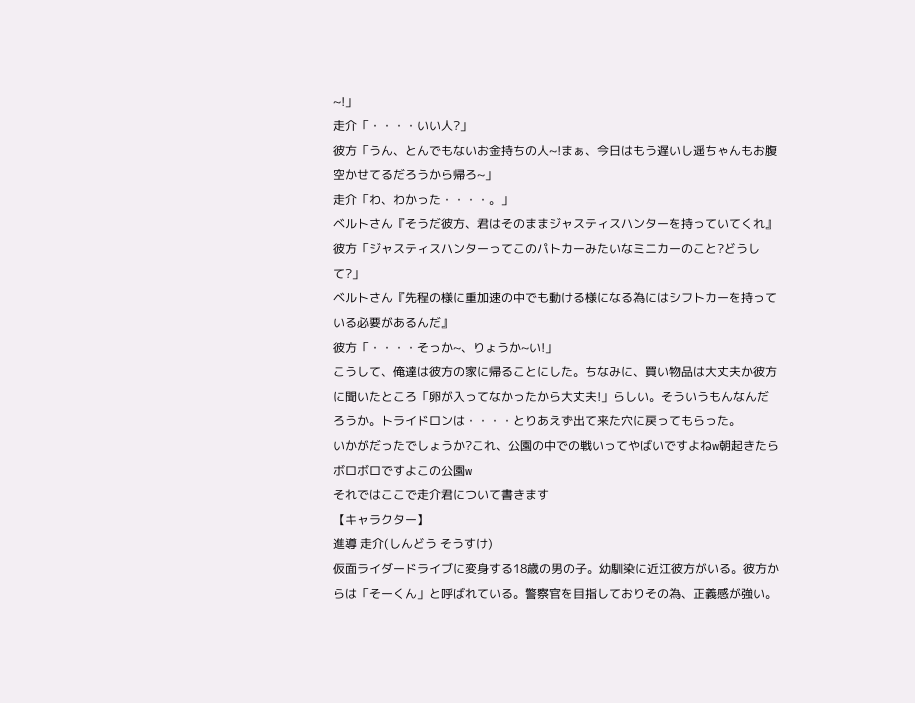~!」
走介「・・・・いい人?」
彼方「うん、とんでもないお金持ちの人~!まぁ、今日はもう遅いし遥ちゃんもお腹空かせてるだろうから帰ろ~」
走介「わ、わかった・・・・。」
ベルトさん『そうだ彼方、君はそのままジャスティスハンターを持っていてくれ』
彼方「ジャスティスハンターってこのパトカーみたいなミニカーのこと?どうして?」
ベルトさん『先程の様に重加速の中でも動ける様になる為にはシフトカーを持っている必要があるんだ』
彼方「・・・・そっか~、りょうか~い!」
こうして、俺達は彼方の家に帰ることにした。ちなみに、買い物品は大丈夫か彼方に聞いたところ「卵が入ってなかったから大丈夫!」らしい。そういうもんなんだろうか。トライドロンは・・・・とりあえず出て来た穴に戻ってもらった。
いかがだったでしょうか?これ、公園の中での戦いってやばいですよねw朝起きたらボロボロですよこの公園w
それではここで走介君について書きます
【キャラクター】
進導 走介(しんどう そうすけ)
仮面ライダードライブに変身する18歳の男の子。幼馴染に近江彼方がいる。彼方からは「そーくん」と呼ばれている。警察官を目指しておりその為、正義感が強い。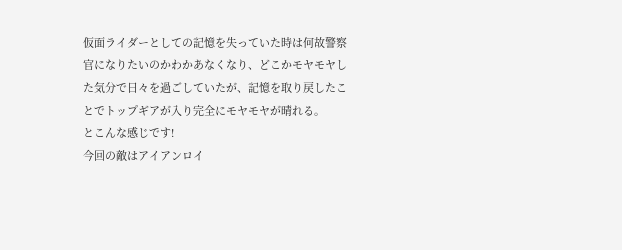仮面ライダーとしての記憶を失っていた時は何故警察官になりたいのかわかあなくなり、どこかモヤモヤした気分で日々を過ごしていたが、記憶を取り戻したことでトップギアが入り完全にモヤモヤが晴れる。
とこんな感じです!
今回の敵はアイアンロイ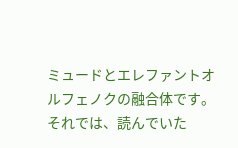ミュードとエレファントオルフェノクの融合体です。
それでは、読んでいた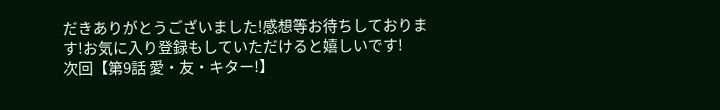だきありがとうございました!感想等お待ちしております!お気に入り登録もしていただけると嬉しいです!
次回【第9話 愛・友・キター!】